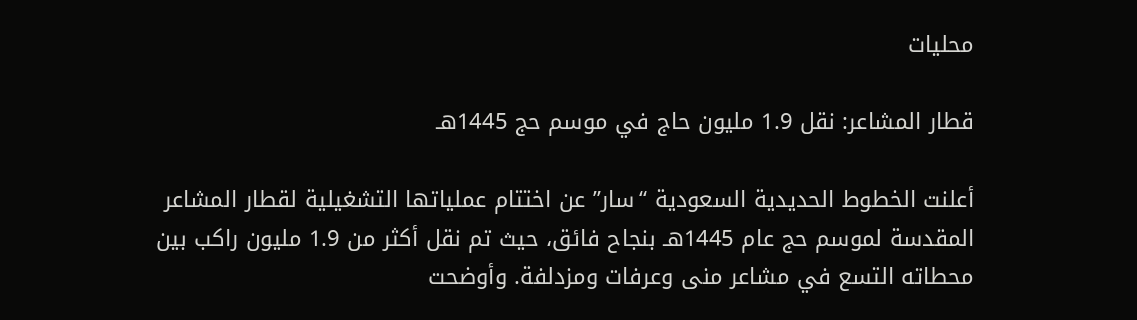محليات

قطار المشاعر: نقل 1.9 مليون حاج في موسم حج 1445هـ

أعلنت الخطوط الحديدية السعودية “سار” عن اختتام عملياتها التشغيلية لقطار المشاعر المقدسة لموسم حج عام 1445هـ بنجاح فائق، حيث تم نقل أكثر من 1.9 مليون راكب بين محطاته التسع في مشاعر منى وعرفات ومزدلفة. وأوضحت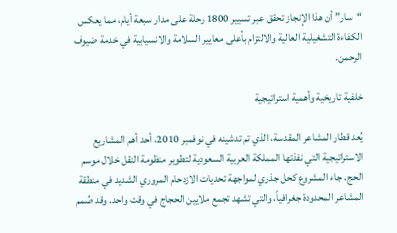“سار” أن هذا الإنجاز تحقق عبر تسيير 1800 رحلة على مدار سبعة أيام، مما يعكس الكفاءة التشغيلية العالية والالتزام بأعلى معايير السلامة والانسيابية في خدمة ضيوف الرحمن.

خلفية تاريخية وأهمية استراتيجية

يُعد قطار المشاعر المقدسة، الذي تم تدشينه في نوفمبر 2010، أحد أهم المشاريع الاستراتيجية التي نفذتها المملكة العربية السعودية لتطوير منظومة النقل خلال موسم الحج. جاء المشروع كحل جذري لمواجهة تحديات الازدحام المروري الشديد في منطقة المشاعر المحدودة جغرافياً، والتي تشهد تجمع ملايين الحجاج في وقت واحد. وقد صُمم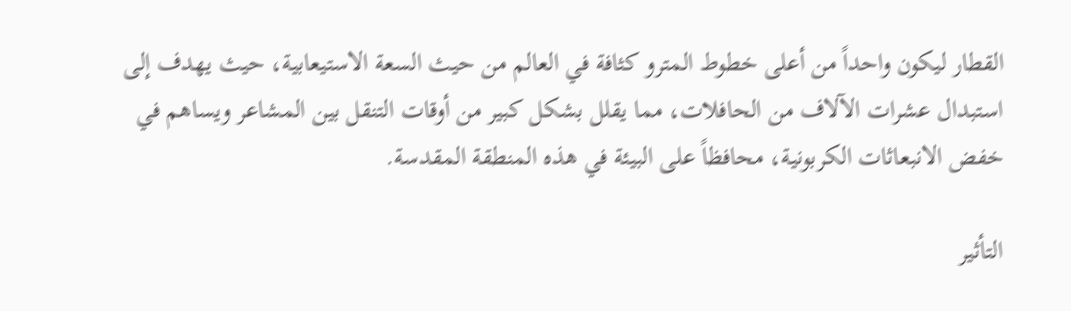القطار ليكون واحداً من أعلى خطوط المترو كثافة في العالم من حيث السعة الاستيعابية، حيث يهدف إلى استبدال عشرات الآلاف من الحافلات، مما يقلل بشكل كبير من أوقات التنقل بين المشاعر ويساهم في خفض الانبعاثات الكربونية، محافظاً على البيئة في هذه المنطقة المقدسة.

التأثير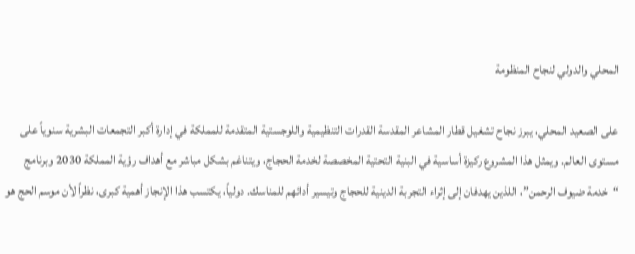المحلي والدولي لنجاح المنظومة

على الصعيد المحلي، يبرز نجاح تشغيل قطار المشاعر المقدسة القدرات التنظيمية واللوجستية المتقدمة للمملكة في إدارة أكبر التجمعات البشرية سنوياً على مستوى العالم. ويمثل هذا المشروع ركيزة أساسية في البنية التحتية المخصصة لخدمة الحجاج، ويتناغم بشكل مباشر مع أهداف رؤية المملكة 2030 وبرنامج “خدمة ضيوف الرحمن”، اللذين يهدفان إلى إثراء التجربة الدينية للحجاج وتيسير أدائهم للمناسك. دولياً، يكتسب هذا الإنجاز أهمية كبرى، نظراً لأن موسم الحج هو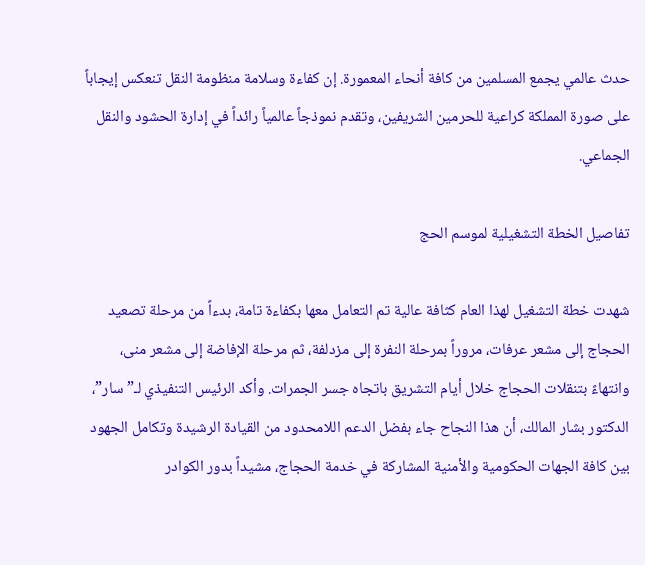حدث عالمي يجمع المسلمين من كافة أنحاء المعمورة. إن كفاءة وسلامة منظومة النقل تنعكس إيجاباً على صورة المملكة كراعية للحرمين الشريفين، وتقدم نموذجاً عالمياً رائداً في إدارة الحشود والنقل الجماعي.

تفاصيل الخطة التشغيلية لموسم الحج

شهدت خطة التشغيل لهذا العام كثافة عالية تم التعامل معها بكفاءة تامة، بدءاً من مرحلة تصعيد الحجاج إلى مشعر عرفات، مروراً بمرحلة النفرة إلى مزدلفة، ثم مرحلة الإفاضة إلى مشعر منى، وانتهاءً بتنقلات الحجاج خلال أيام التشريق باتجاه جسر الجمرات. وأكد الرئيس التنفيذي لـ”سار”، الدكتور بشار المالك، أن هذا النجاح جاء بفضل الدعم اللامحدود من القيادة الرشيدة وتكامل الجهود بين كافة الجهات الحكومية والأمنية المشاركة في خدمة الحجاج، مشيداً بدور الكوادر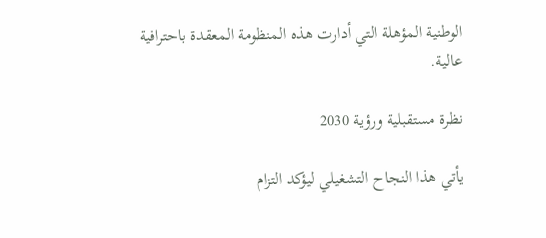الوطنية المؤهلة التي أدارت هذه المنظومة المعقدة باحترافية عالية.

نظرة مستقبلية ورؤية 2030

يأتي هذا النجاح التشغيلي ليؤكد التزام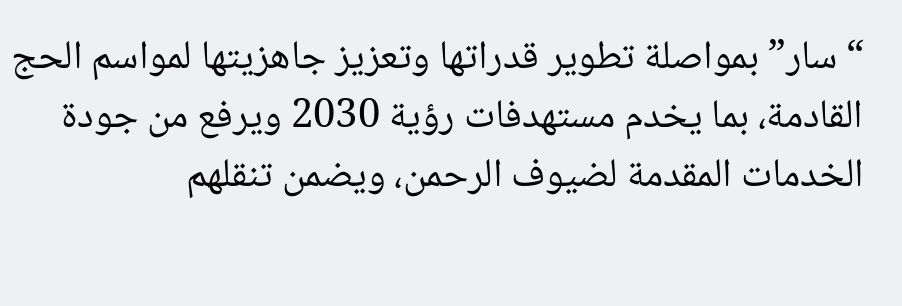“سار” بمواصلة تطوير قدراتها وتعزيز جاهزيتها لمواسم الحج القادمة، بما يخدم مستهدفات رؤية 2030 ويرفع من جودة الخدمات المقدمة لضيوف الرحمن، ويضمن تنقلهم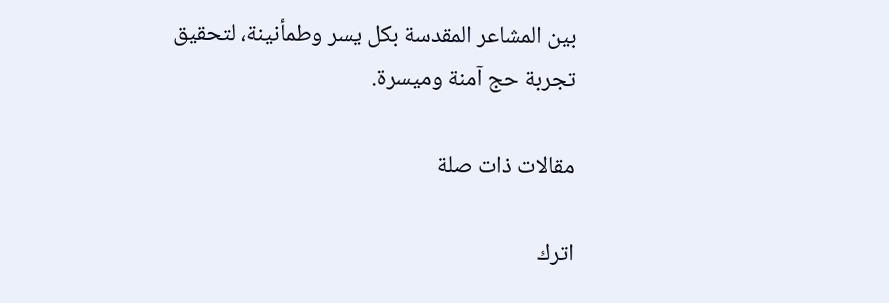بين المشاعر المقدسة بكل يسر وطمأنينة، لتحقيق تجربة حج آمنة وميسرة.

مقالات ذات صلة

اترك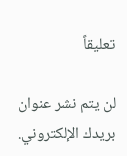تعليقاً

لن يتم نشر عنوان بريدك الإلكتروني.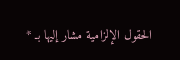الحقول الإلزامية مشار إليها بـ *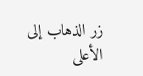زر الذهاب إلى الأعلى